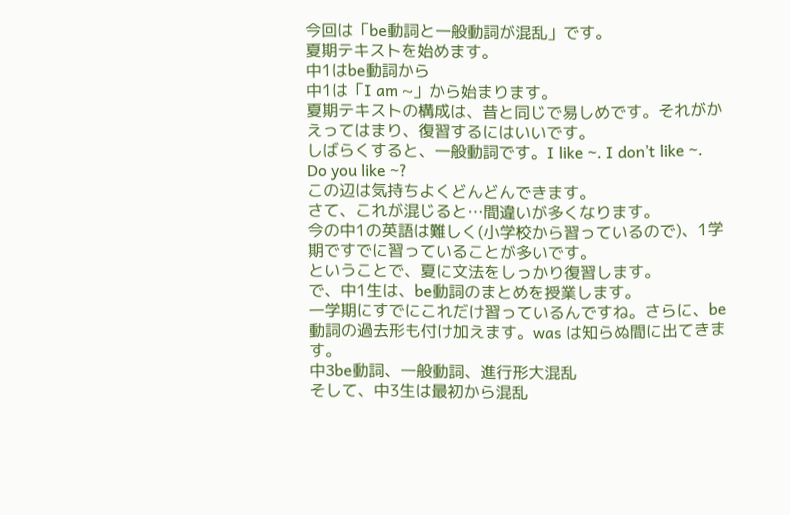今回は「be動詞と一般動詞が混乱」です。
夏期テキストを始めます。
中1はbe動詞から
中1は「I am ~」から始まります。
夏期テキストの構成は、昔と同じで易しめです。それがかえってはまり、復習するにはいいです。
しばらくすると、一般動詞です。I like ~. I don’t like ~. Do you like ~?
この辺は気持ちよくどんどんできます。
さて、これが混じると…間違いが多くなります。
今の中1の英語は難しく(小学校から習っているので)、1学期ですでに習っていることが多いです。
ということで、夏に文法をしっかり復習します。
で、中1生は、be動詞のまとめを授業します。
一学期にすでにこれだけ習っているんですね。さらに、be動詞の過去形も付け加えます。was は知らぬ間に出てきます。
中3be動詞、一般動詞、進行形大混乱
そして、中3生は最初から混乱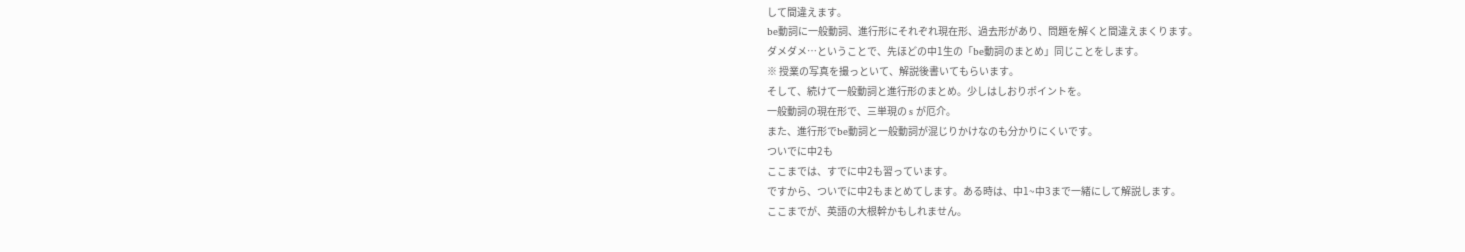して間違えます。
be動詞に一般動詞、進行形にそれぞれ現在形、過去形があり、問題を解くと間違えまくります。
ダメダメ…ということで、先ほどの中1生の「be動詞のまとめ」同じことをします。
※ 授業の写真を撮っといて、解説後書いてもらいます。
そして、続けて一般動詞と進行形のまとめ。少しはしおりポイントを。
一般動詞の現在形で、三単現の s が厄介。
また、進行形でbe動詞と一般動詞が混じりかけなのも分かりにくいです。
ついでに中2も
ここまでは、すでに中2も習っています。
ですから、ついでに中2もまとめてします。ある時は、中1~中3まで一緒にして解説します。
ここまでが、英語の大根幹かもしれません。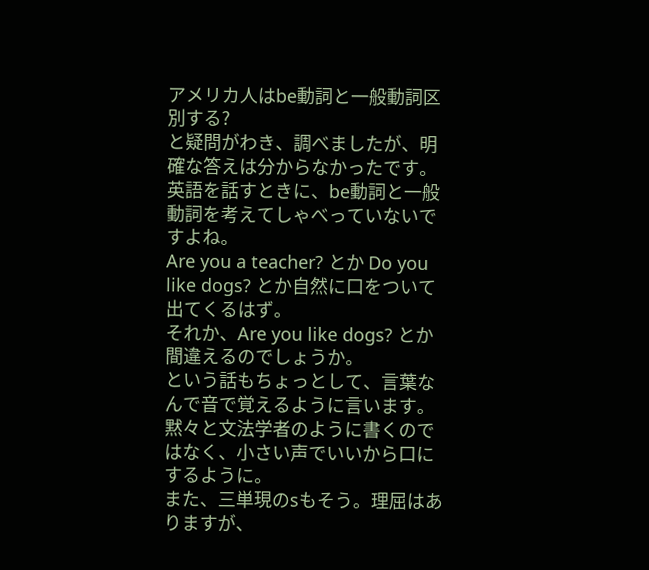アメリカ人はbe動詞と一般動詞区別する?
と疑問がわき、調べましたが、明確な答えは分からなかったです。
英語を話すときに、be動詞と一般動詞を考えてしゃべっていないですよね。
Are you a teacher? とか Do you like dogs? とか自然に口をついて出てくるはず。
それか、Are you like dogs? とか間違えるのでしょうか。
という話もちょっとして、言葉なんで音で覚えるように言います。黙々と文法学者のように書くのではなく、小さい声でいいから口にするように。
また、三単現のsもそう。理屈はありますが、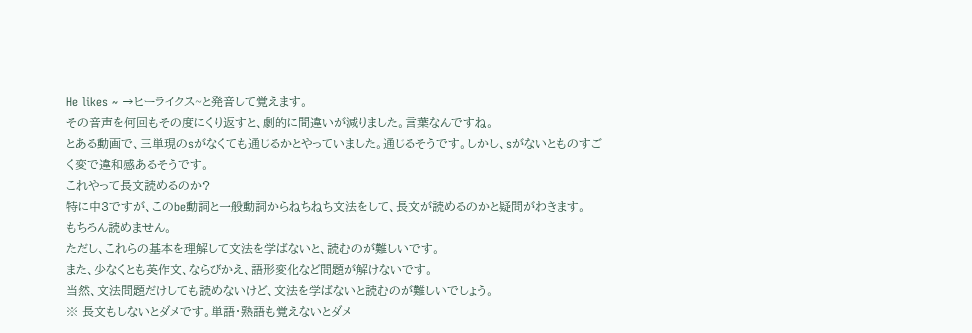He likes ~ →ヒーライクス~と発音して覚えます。
その音声を何回もその度にくり返すと、劇的に間違いが減りました。言葉なんですね。
とある動画で、三単現のsがなくても通じるかとやっていました。通じるそうです。しかし、sがないとものすごく変で違和感あるそうです。
これやって長文読めるのか?
特に中3ですが、このbe動詞と一般動詞からねちねち文法をして、長文が読めるのかと疑問がわきます。
もちろん読めません。
ただし、これらの基本を理解して文法を学ばないと、読むのが難しいです。
また、少なくとも英作文、ならびかえ、語形変化など問題が解けないです。
当然、文法問題だけしても読めないけど、文法を学ばないと読むのが難しいでしょう。
※ 長文もしないとダメです。単語・熟語も覚えないとダメ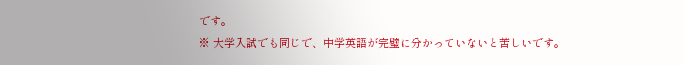です。
※ 大学入試でも同じで、中学英語が完璧に分かっていないと苦しいです。